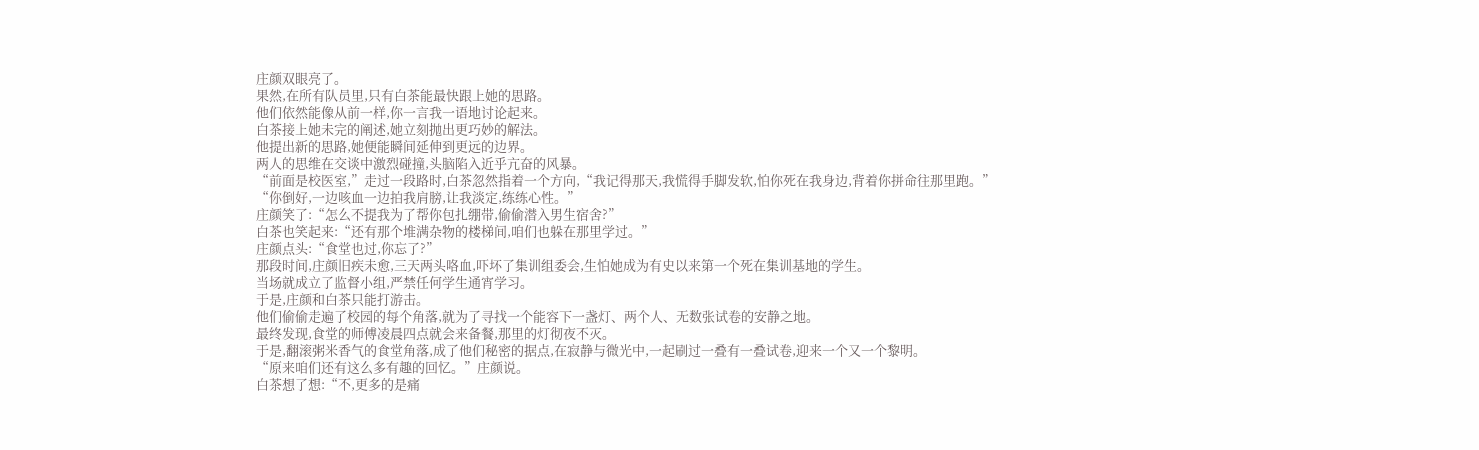庄颜双眼亮了。
果然,在所有队员里,只有白茶能最快跟上她的思路。
他们依然能像从前一样,你一言我一语地讨论起来。
白茶接上她未完的阐述,她立刻抛出更巧妙的解法。
他提出新的思路,她便能瞬间延伸到更远的边界。
两人的思维在交谈中激烈碰撞,头脑陷入近乎亢奋的风暴。
“前面是校医室,”走过一段路时,白茶忽然指着一个方向,“我记得那天,我慌得手脚发软,怕你死在我身边,背着你拼命往那里跑。”
“你倒好,一边咳血一边拍我肩膀,让我淡定,练练心性。”
庄颜笑了:“怎么不提我为了帮你包扎绷带,偷偷潜入男生宿舍?”
白茶也笑起来:“还有那个堆满杂物的楼梯间,咱们也躲在那里学过。”
庄颜点头:“食堂也过,你忘了?”
那段时间,庄颜旧疾未愈,三天两头咯血,吓坏了集训组委会,生怕她成为有史以来第一个死在集训基地的学生。
当场就成立了监督小组,严禁任何学生通宵学习。
于是,庄颜和白茶只能打游击。
他们偷偷走遍了校园的每个角落,就为了寻找一个能容下一盏灯、两个人、无数张试卷的安静之地。
最终发现,食堂的师傅凌晨四点就会来备餐,那里的灯彻夜不灭。
于是,翻滚粥米香气的食堂角落,成了他们秘密的据点,在寂静与微光中,一起刷过一叠有一叠试卷,迎来一个又一个黎明。
“原来咱们还有这么多有趣的回忆。”庄颜说。
白茶想了想:“不,更多的是痛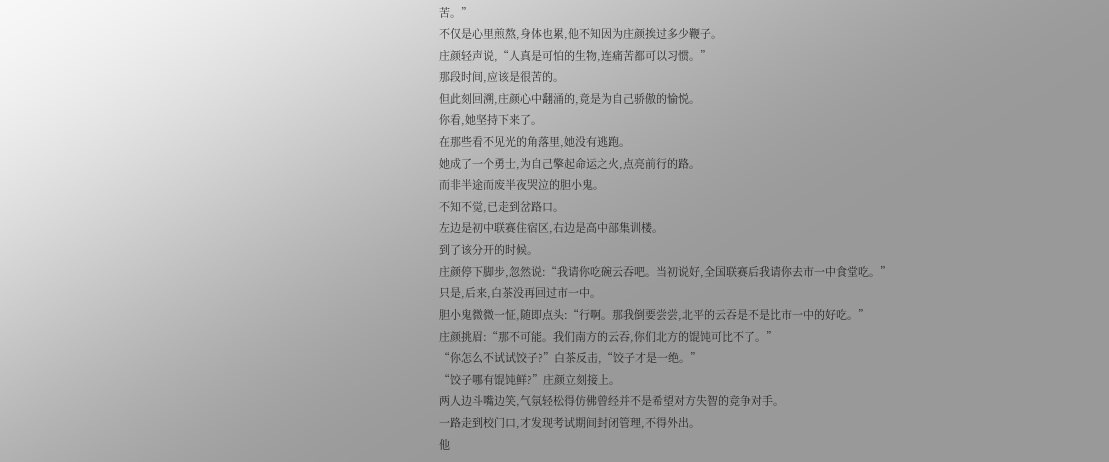苦。”
不仅是心里煎熬,身体也累,他不知因为庄颜挨过多少鞭子。
庄颜轻声说,“人真是可怕的生物,连痛苦都可以习惯。”
那段时间,应该是很苦的。
但此刻回溯,庄颜心中翻涌的,竟是为自己骄傲的愉悦。
你看,她坚持下来了。
在那些看不见光的角落里,她没有逃跑。
她成了一个勇士,为自己擎起命运之火,点亮前行的路。
而非半途而废半夜哭泣的胆小鬼。
不知不觉,已走到岔路口。
左边是初中联赛住宿区,右边是高中部集训楼。
到了该分开的时候。
庄颜停下脚步,忽然说:“我请你吃碗云吞吧。当初说好,全国联赛后我请你去市一中食堂吃。”
只是,后来,白茶没再回过市一中。
胆小鬼微微一怔,随即点头:“行啊。那我倒要尝尝,北平的云吞是不是比市一中的好吃。”
庄颜挑眉:“那不可能。我们南方的云吞,你们北方的馄饨可比不了。”
“你怎么不试试饺子?”白茶反击,“饺子才是一绝。”
“饺子哪有馄饨鲜?”庄颜立刻接上。
两人边斗嘴边笑,气氛轻松得仿佛曾经并不是希望对方失智的竞争对手。
一路走到校门口,才发现考试期间封闭管理,不得外出。
他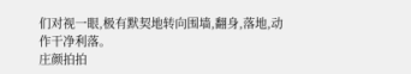们对视一眼,极有默契地转向围墙,翻身,落地,动作干净利落。
庄颜拍拍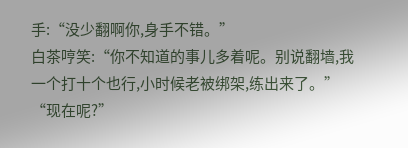手:“没少翻啊你,身手不错。”
白茶哼笑:“你不知道的事儿多着呢。别说翻墙,我一个打十个也行,小时候老被绑架,练出来了。”
“现在呢?”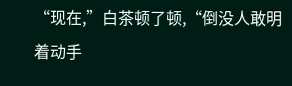“现在,”白茶顿了顿,“倒没人敢明着动手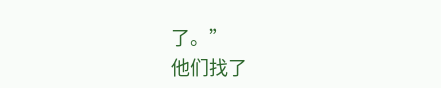了。”
他们找了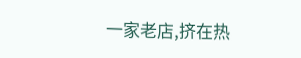一家老店,挤在热